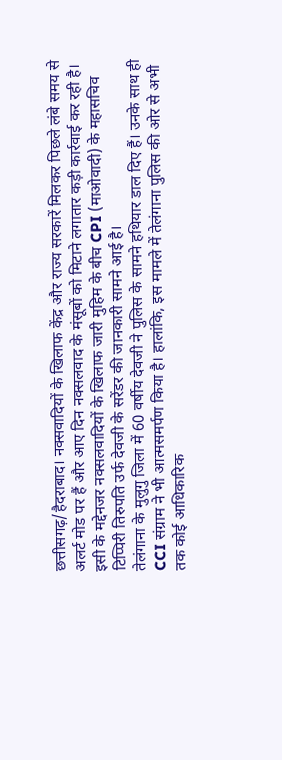छत्तीसगढ़/हैदराबाद। नक्सवादियों के खिलाफ केंद्र और राज्य सरकारें मिलकर पिछले लंबे समय से अलर्ट मोड पर हैं और आए दिन नक्सलवाद के मंसूबों को मिटाने लगातार कड़ी कार्रवाई कर रही है। इसी के मद्देनजर नक्सलवादियों के खिलाफ जारी मुहिम के बीच CPI (माओवादी) के महासचिव टिप्पिरी तिरुपति उर्फ देवजी के सरेंडर की जानकारी सामने आई है।
तेलंगाना के मुलुगु जिला में 60 वर्षीय देवजी ने पुलिस के सामने हथियार डाल दिए हैं। उनके साथ ही CCI संग्राम ने भी आत्मसमर्पण किया है। हालांकि, इस मामले में तेलंगाना पुलिस की ओर से अभी तक कोई आधिकारिक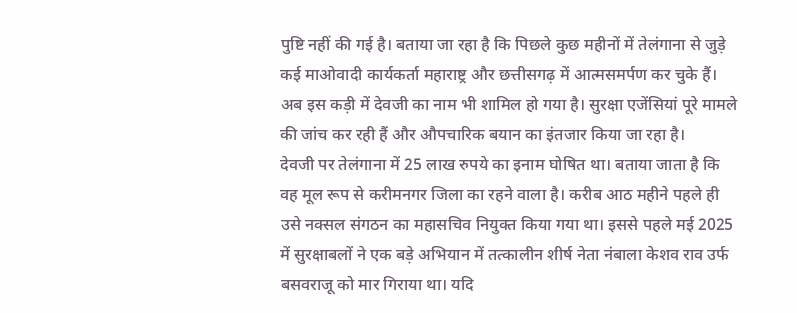पुष्टि नहीं की गई है। बताया जा रहा है कि पिछले कुछ महीनों में तेलंगाना से जुड़े कई माओवादी कार्यकर्ता महाराष्ट्र और छत्तीसगढ़ में आत्मसमर्पण कर चुके हैं। अब इस कड़ी में देवजी का नाम भी शामिल हो गया है। सुरक्षा एजेंसियां पूरे मामले की जांच कर रही हैं और औपचारिक बयान का इंतजार किया जा रहा है।
देवजी पर तेलंगाना में 25 लाख रुपये का इनाम घोषित था। बताया जाता है कि वह मूल रूप से करीमनगर जिला का रहने वाला है। करीब आठ महीने पहले ही उसे नक्सल संगठन का महासचिव नियुक्त किया गया था। इससे पहले मई 2025 में सुरक्षाबलों ने एक बड़े अभियान में तत्कालीन शीर्ष नेता नंबाला केशव राव उर्फ बसवराजू को मार गिराया था। यदि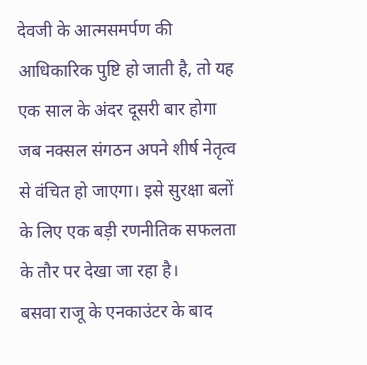देवजी के आत्मसमर्पण की आधिकारिक पुष्टि हो जाती है, तो यह एक साल के अंदर दूसरी बार होगा जब नक्सल संगठन अपने शीर्ष नेतृत्व से वंचित हो जाएगा। इसे सुरक्षा बलों के लिए एक बड़ी रणनीतिक सफलता के तौर पर देखा जा रहा है।
बसवा राजू के एनकाउंटर के बाद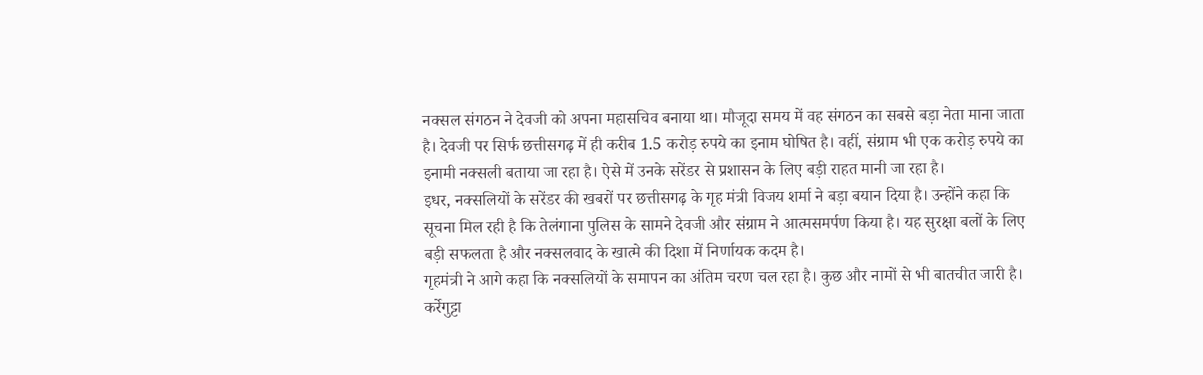नक्सल संगठन ने देवजी को अपना महासचिव बनाया था। मौजूदा समय में वह संगठन का सबसे बड़ा नेता माना जाता है। देवजी पर सिर्फ छत्तीसगढ़ में ही करीब 1.5 करोड़ रुपये का इनाम घोषित है। वहीं, संग्राम भी एक करोड़ रुपये का इनामी नक्सली बताया जा रहा है। ऐसे में उनके सरेंडर से प्रशासन के लिए बड़ी राहत मानी जा रहा है।
इधर, नक्सलियों के सरेंडर की खबरों पर छत्तीसगढ़ के गृह मंत्री विजय शर्मा ने बड़ा बयान दिया है। उन्होंने कहा कि सूचना मिल रही है कि तेलंगाना पुलिस के सामने देवजी और संग्राम ने आत्मसमर्पण किया है। यह सुरक्षा बलों के लिए बड़ी सफलता है और नक्सलवाद के खात्मे की दिशा में निर्णायक कदम है।
गृहमंत्री ने आगे कहा कि नक्सलियों के समापन का अंतिम चरण चल रहा है। कुछ और नामों से भी बातचीत जारी है। कर्रेगुट्टा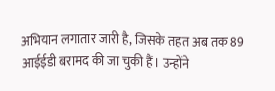अभियान लगातार जारी है, जिसके तहत अब तक 89 आईईडी बरामद की जा चुकी हैं। उन्होंने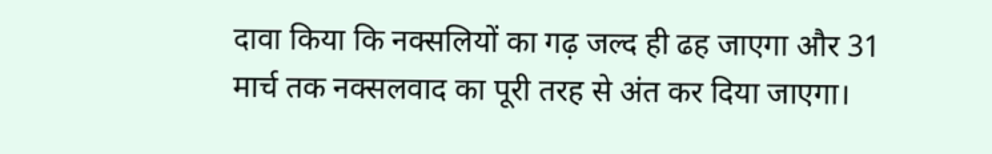दावा किया कि नक्सलियों का गढ़ जल्द ही ढह जाएगा और 31 मार्च तक नक्सलवाद का पूरी तरह से अंत कर दिया जाएगा।